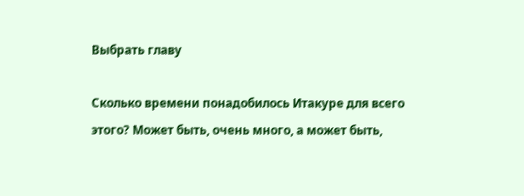Выбрать главу

Сколько времени понадобилось Итакуре для всего этого? Может быть, очень много, а может быть,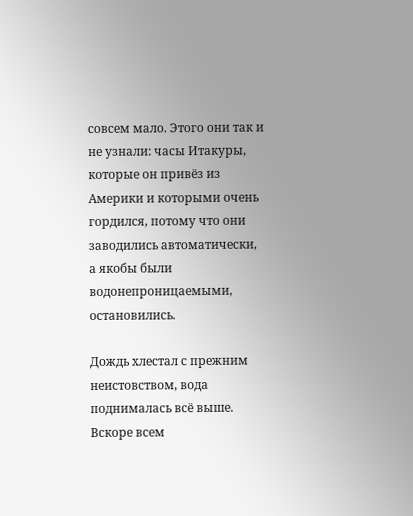совсем мало. Этого они так и не узнали: часы Итакуры, которые он привёз из Америки и которыми очень гордился, потому что они заводились автоматически, а якобы были водонепроницаемыми, остановились.

Дождь хлестал с прежним неистовством, вода поднималась всё выше. Вскоре всем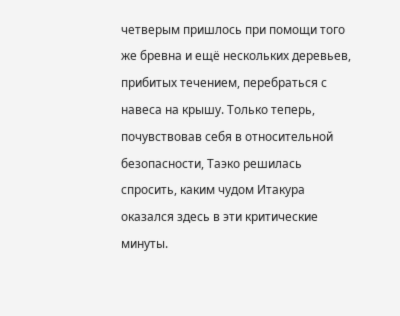четверым пришлось при помощи того же бревна и ещё нескольких деревьев, прибитых течением, перебраться с навеса на крышу. Только теперь, почувствовав себя в относительной безопасности, Таэко решилась спросить, каким чудом Итакура оказался здесь в эти критические минуты.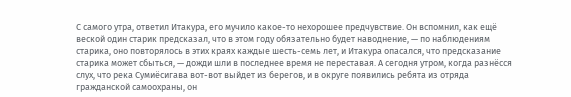С самого утра, ответил Итакура, его мучило какое-то нехорошее предчувствие. Он вспомнил, как ещё веской один старик предсказал, что в этом году обязательно будет наводнение, — по наблюдениям старика, оно повторялось в этих краях каждые шесть-семь лет, и Итакура опасался, что предсказание старика может сбыться, — дожди шли в последнее время не переставая. А сегодня утром, когда разнёсся слух, что река Сумиёсигава вот-вот выйдет из берегов, и в округе появились ребята из отряда гражданской самоохраны, он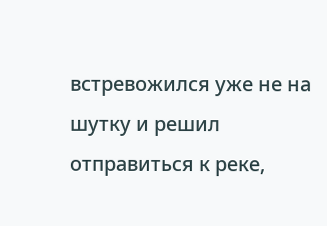встревожился уже не на шутку и решил отправиться к реке,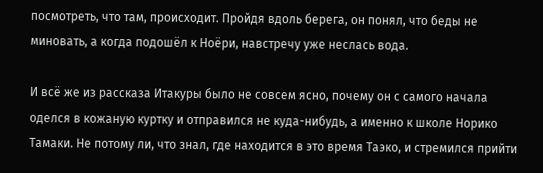посмотреть, что там, происходит. Пройдя вдоль берега, он понял, что беды не миновать, а когда подошёл к Ноёри, навстречу уже неслась вода.

И всё же из рассказа Итакуры было не совсем ясно, почему он с самого начала оделся в кожаную куртку и отправился не куда-нибудь, а именно к школе Норико Тамаки. Не потому ли, что знал, где находится в это время Таэко, и стремился прийти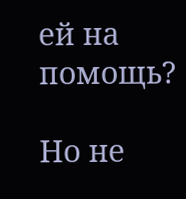ей на помощь?

Но не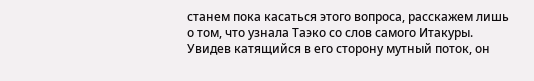станем пока касаться этого вопроса, расскажем лишь о том, что узнала Таэко со слов самого Итакуры. Увидев катящийся в его сторону мутный поток, он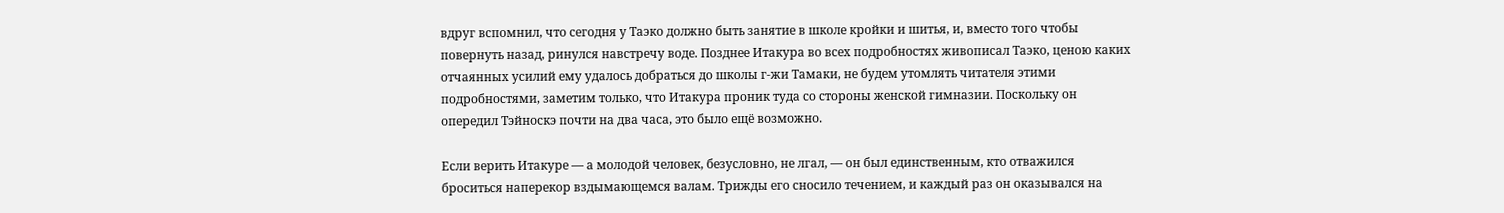вдруг вспомнил, что сегодня у Таэко должно быть занятие в школе кройки и шитья, и, вместо того чтобы повернуть назад, ринулся навстречу воде. Позднее Итакура во всех подробностях живописал Таэко, ценою каких отчаянных усилий ему удалось добраться до школы г-жи Тамаки, не будем утомлять читателя этими подробностями, заметим только, что Итакура проник туда со стороны женской гимназии. Поскольку он опередил Тэйноскэ почти на два часа, это было ещё возможно.

Если верить Итакуре — а молодой человек, безусловно, не лгал, — он был единственным, кто отважился броситься наперекор вздымающемся валам. Трижды его сносило течением, и каждый раз он оказывался на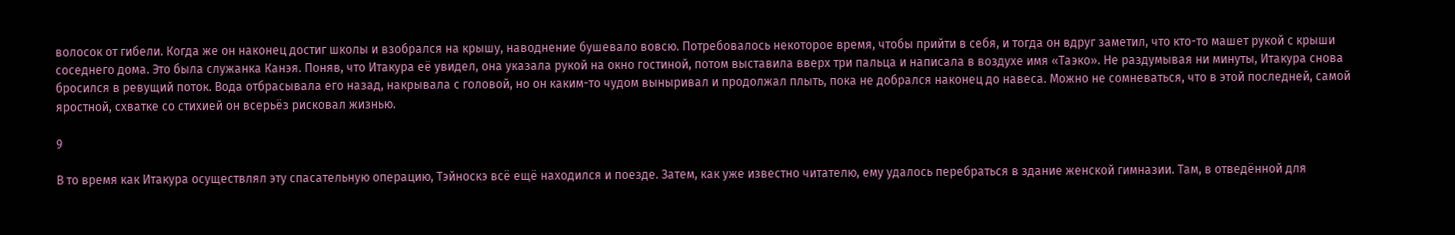волосок от гибели. Когда же он наконец достиг школы и взобрался на крышу, наводнение бушевало вовсю. Потребовалось некоторое время, чтобы прийти в себя, и тогда он вдруг заметил, что кто-то машет рукой с крыши соседнего дома. Это была служанка Канэя. Поняв, что Итакура её увидел, она указала рукой на окно гостиной, потом выставила вверх три пальца и написала в воздухе имя «Таэко». Не раздумывая ни минуты, Итакура снова бросился в ревущий поток. Вода отбрасывала его назад, накрывала с головой, но он каким-то чудом выныривал и продолжал плыть, пока не добрался наконец до навеса. Можно не сомневаться, что в этой последней, самой яростной, схватке со стихией он всерьёз рисковал жизнью.

9

В то время как Итакура осуществлял эту спасательную операцию, Тэйноскэ всё ещё находился и поезде. Затем, как уже известно читателю, ему удалось перебраться в здание женской гимназии. Там, в отведённой для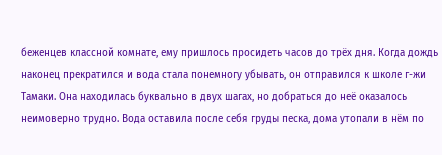беженцев классной комнате, ему пришлось просидеть часов до трёх дня. Когда дождь наконец прекратился и вода стала понемногу убывать, он отправился к школе г-жи Тамаки. Она находилась буквально в двух шагах, но добраться до неё оказалось неимоверно трудно. Вода оставила после себя груды песка, дома утопали в нём по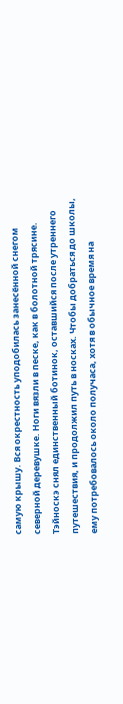самую крышу. Вся окрестность уподобилась занесённой снегом северной деревушке. Ноги вязли в песке, как в болотной трясине. Тэйноскэ снял единственный ботинок, оставшийся после утреннего путешествия, и продолжил путь в носках. Чтобы добраться до школы, ему потребовалось около получаса, хотя в обычное время на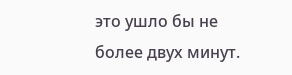это ушло бы не более двух минут.